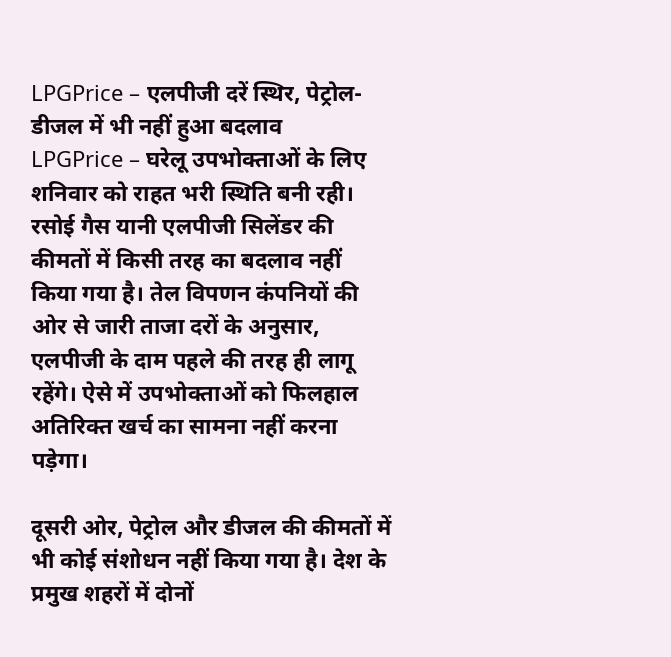LPGPrice – एलपीजी दरें स्थिर, पेट्रोल-डीजल में भी नहीं हुआ बदलाव
LPGPrice – घरेलू उपभोक्ताओं के लिए शनिवार को राहत भरी स्थिति बनी रही। रसोई गैस यानी एलपीजी सिलेंडर की कीमतों में किसी तरह का बदलाव नहीं किया गया है। तेल विपणन कंपनियों की ओर से जारी ताजा दरों के अनुसार, एलपीजी के दाम पहले की तरह ही लागू रहेंगे। ऐसे में उपभोक्ताओं को फिलहाल अतिरिक्त खर्च का सामना नहीं करना पड़ेगा।

दूसरी ओर, पेट्रोल और डीजल की कीमतों में भी कोई संशोधन नहीं किया गया है। देश के प्रमुख शहरों में दोनों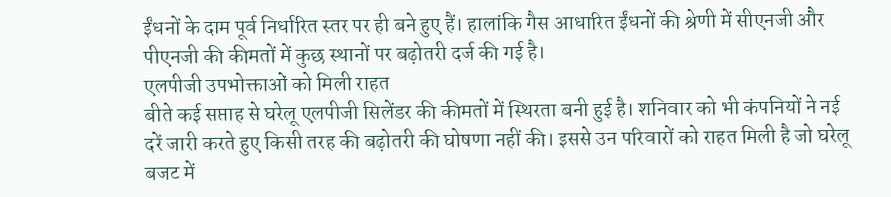ईंधनों के दाम पूर्व निर्धारित स्तर पर ही बने हुए हैं। हालांकि गैस आधारित ईंधनों की श्रेणी में सीएनजी और पीएनजी की कीमतों में कुछ स्थानों पर बढ़ोतरी दर्ज की गई है।
एलपीजी उपभोक्ताओं को मिली राहत
बीते कई सप्ताह से घरेलू एलपीजी सिलेंडर की कीमतों में स्थिरता बनी हुई है। शनिवार को भी कंपनियों ने नई दरें जारी करते हुए किसी तरह की बढ़ोतरी की घोषणा नहीं की। इससे उन परिवारों को राहत मिली है जो घरेलू बजट में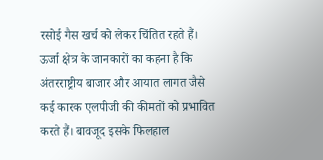रसोई गैस खर्च को लेकर चिंतित रहते हैं।
ऊर्जा क्षेत्र के जानकारों का कहना है कि अंतरराष्ट्रीय बाजार और आयात लागत जैसे कई कारक एलपीजी की कीमतों को प्रभावित करते हैं। बावजूद इसके फिलहाल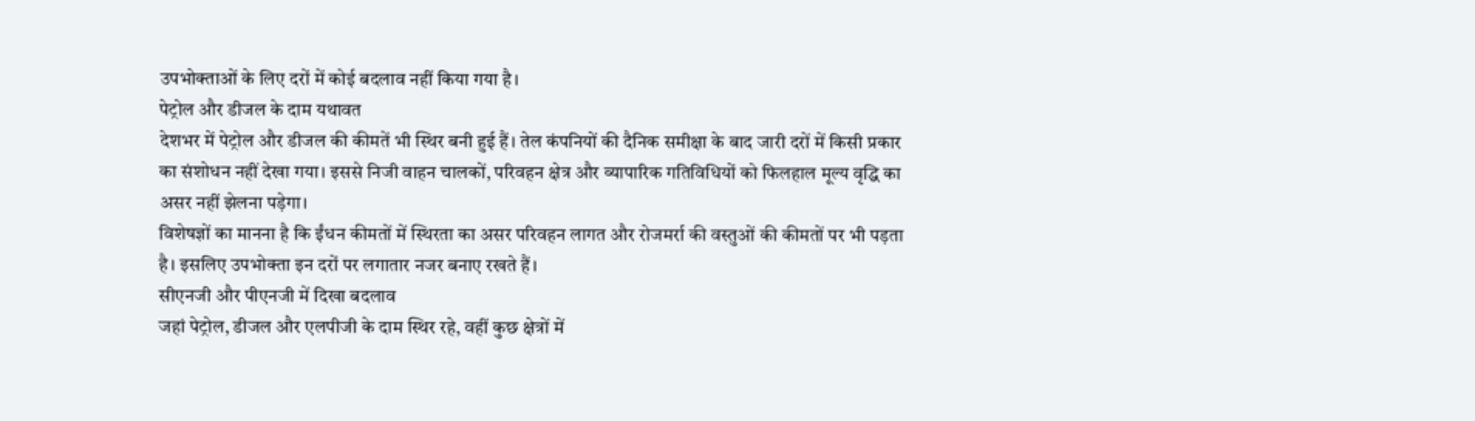उपभोक्ताओं के लिए दरों में कोई बदलाव नहीं किया गया है।
पेट्रोल और डीजल के दाम यथावत
देशभर में पेट्रोल और डीजल की कीमतें भी स्थिर बनी हुई हैं। तेल कंपनियों की दैनिक समीक्षा के बाद जारी दरों में किसी प्रकार का संशोधन नहीं देखा गया। इससे निजी वाहन चालकों, परिवहन क्षेत्र और व्यापारिक गतिविधियों को फिलहाल मूल्य वृद्धि का असर नहीं झेलना पड़ेगा।
विशेषज्ञों का मानना है कि ईंधन कीमतों में स्थिरता का असर परिवहन लागत और रोजमर्रा की वस्तुओं की कीमतों पर भी पड़ता है। इसलिए उपभोक्ता इन दरों पर लगातार नजर बनाए रखते हैं।
सीएनजी और पीएनजी में दिखा बदलाव
जहां पेट्रोल, डीजल और एलपीजी के दाम स्थिर रहे, वहीं कुछ क्षेत्रों में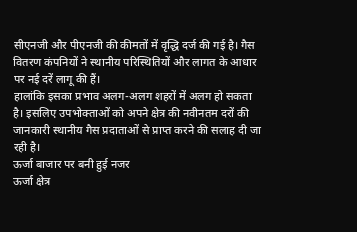सीएनजी और पीएनजी की कीमतों में वृद्धि दर्ज की गई है। गैस वितरण कंपनियों ने स्थानीय परिस्थितियों और लागत के आधार पर नई दरें लागू की हैं।
हालांकि इसका प्रभाव अलग-अलग शहरों में अलग हो सकता है। इसलिए उपभोक्ताओं को अपने क्षेत्र की नवीनतम दरों की जानकारी स्थानीय गैस प्रदाताओं से प्राप्त करने की सलाह दी जा रही है।
ऊर्जा बाजार पर बनी हुई नजर
ऊर्जा क्षेत्र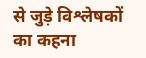से जुड़े विश्लेषकों का कहना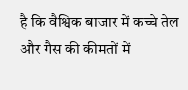है कि वैश्विक बाजार में कच्चे तेल और गैस की कीमतों में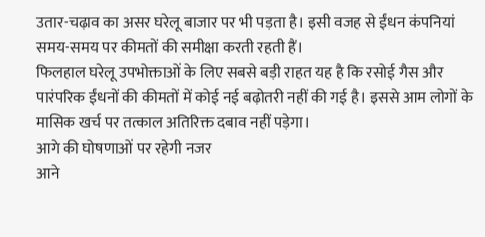उतार-चढ़ाव का असर घरेलू बाजार पर भी पड़ता है। इसी वजह से ईंधन कंपनियां समय-समय पर कीमतों की समीक्षा करती रहती हैं।
फिलहाल घरेलू उपभोक्ताओं के लिए सबसे बड़ी राहत यह है कि रसोई गैस और पारंपरिक ईंधनों की कीमतों में कोई नई बढ़ोतरी नहीं की गई है। इससे आम लोगों के मासिक खर्च पर तत्काल अतिरिक्त दबाव नहीं पड़ेगा।
आगे की घोषणाओं पर रहेगी नजर
आने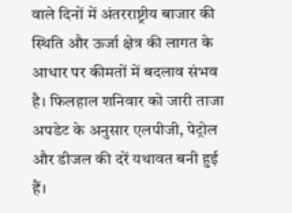वाले दिनों में अंतरराष्ट्रीय बाजार की स्थिति और ऊर्जा क्षेत्र की लागत के आधार पर कीमतों में बदलाव संभव है। फिलहाल शनिवार को जारी ताजा अपडेट के अनुसार एलपीजी, पेट्रोल और डीजल की दरें यथावत बनी हुई हैं।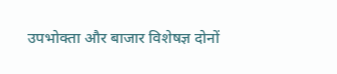उपभोक्ता और बाजार विशेषज्ञ दोनों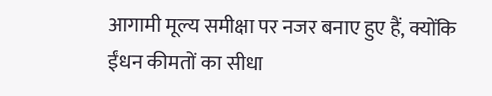आगामी मूल्य समीक्षा पर नजर बनाए हुए हैं, क्योंकि ईंधन कीमतों का सीधा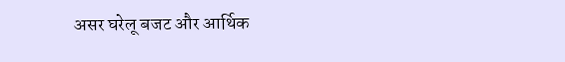असर घरेलू बजट और आर्थिक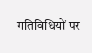गतिविधियों पर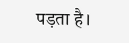पड़ता है।